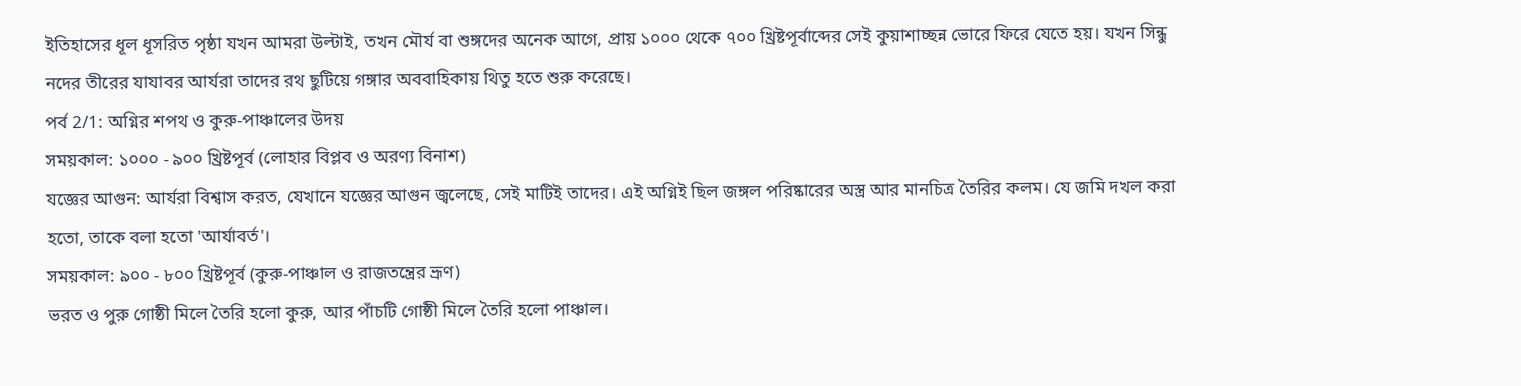ইতিহাসের ধূল ধূসরিত পৃষ্ঠা যখন আমরা উল্টাই, তখন মৌর্য বা শুঙ্গদের অনেক আগে, প্রায় ১০০০ থেকে ৭০০ খ্রিষ্টপূর্বাব্দের সেই কুয়াশাচ্ছন্ন ভোরে ফিরে যেতে হয়। যখন সিন্ধু নদের তীরের যাযাবর আর্যরা তাদের রথ ছুটিয়ে গঙ্গার অববাহিকায় থিতু হতে শুরু করেছে।
পর্ব 2/1: অগ্নির শপথ ও কুরু-পাঞ্চালের উদয়
সময়কাল: ১০০০ - ৯০০ খ্রিষ্টপূর্ব (লোহার বিপ্লব ও অরণ্য বিনাশ)
যজ্ঞের আগুন: আর্যরা বিশ্বাস করত, যেখানে যজ্ঞের আগুন জ্বলেছে, সেই মাটিই তাদের। এই অগ্নিই ছিল জঙ্গল পরিষ্কারের অস্ত্র আর মানচিত্র তৈরির কলম। যে জমি দখল করা হতো, তাকে বলা হতো 'আর্যাবর্ত'।
সময়কাল: ৯০০ - ৮০০ খ্রিষ্টপূর্ব (কুরু-পাঞ্চাল ও রাজতন্ত্রের ভ্রূণ)
ভরত ও পুরু গোষ্ঠী মিলে তৈরি হলো কুরু, আর পাঁচটি গোষ্ঠী মিলে তৈরি হলো পাঞ্চাল।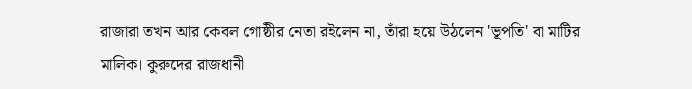রাজারা তখন আর কেবল গোষ্ঠীর নেতা রইলেন না, তাঁরা হয়ে উঠলেন 'ভূপতি' বা মাটির মালিক। কুরুদের রাজধানী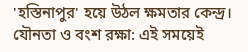'হস্তিনাপুর' হয়ে উঠল ক্ষমতার কেন্দ্র।
যৌনতা ও বংশ রক্ষা: এই সময়েই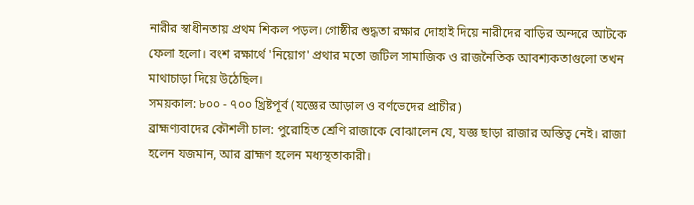নারীর স্বাধীনতায় প্রথম শিকল পড়ল। গোষ্ঠীর শুদ্ধতা রক্ষার দোহাই দিয়ে নারীদের বাড়ির অন্দরে আটকে ফেলা হলো। বংশ রক্ষার্থে 'নিয়োগ' প্রথার মতো জটিল সামাজিক ও রাজনৈতিক আবশ্যকতাগুলো তখন মাথাচাড়া দিয়ে উঠেছিল।
সময়কাল: ৮০০ - ৭০০ খ্রিষ্টপূর্ব (যজ্ঞের আড়াল ও বর্ণভেদের প্রাচীর)
ব্রাহ্মণ্যবাদের কৌশলী চাল: পুরোহিত শ্রেণি রাজাকে বোঝালেন যে, যজ্ঞ ছাড়া রাজার অস্তিত্ব নেই। রাজা হলেন যজমান, আর ব্রাহ্মণ হলেন মধ্যস্থতাকারী।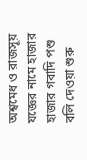অশ্বমেধ ও রাজসূয় যজ্ঞের নামে হাজার হাজার গবাদি পশু বলি দেওয়া শুরু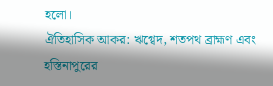হলো।
ঐতিহাসিক আকর: ঋগ্বেদ, শতপথ ব্রাহ্মণ এবং হস্তিনাপুরের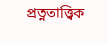প্রত্নতাত্ত্বিক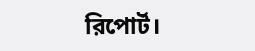রিপোর্ট।